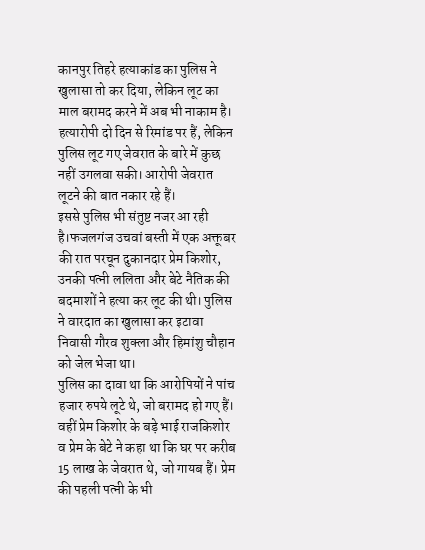कानपुर तिहरे हत्याकांड का पुलिस ने खुलासा तो कर दिया, लेकिन लूट का माल बरामद करने में अब भी नाकाम है। हत्यारोपी दो दिन से रिमांड पर हैं, लेकिन पुलिस लूट गए जेवरात के बारे में कुछ नहीं उगलवा सकी। आरोपी जेवरात लूटने की बात नकार रहे हैं।
इससे पुलिस भी संतुष्ट नजर आ रही है।फजलगंज उचवां बस्ती में एक अक्तूबर की रात परचून दुकानदार प्रेम किशोर, उनकी पत्नी ललिता और बेटे नैतिक की बदमाशों ने हत्या कर लूट की थी। पुलिस ने वारदात का खुलासा कर इटावा निवासी गौरव शुक्ला और हिमांशु चौहान को जेल भेजा था।
पुलिस का दावा था कि आरोपियों ने पांच हजार रुपये लूटे थे, जो बरामद हो गए हैं। वहीं प्रेम किशोर के बड़े भाई राजकिशोर व प्रेम के बेटे ने कहा था कि घर पर करीब 15 लाख के जेवरात थे, जो गायब हैं। प्रेम की पहली पत्नी के भी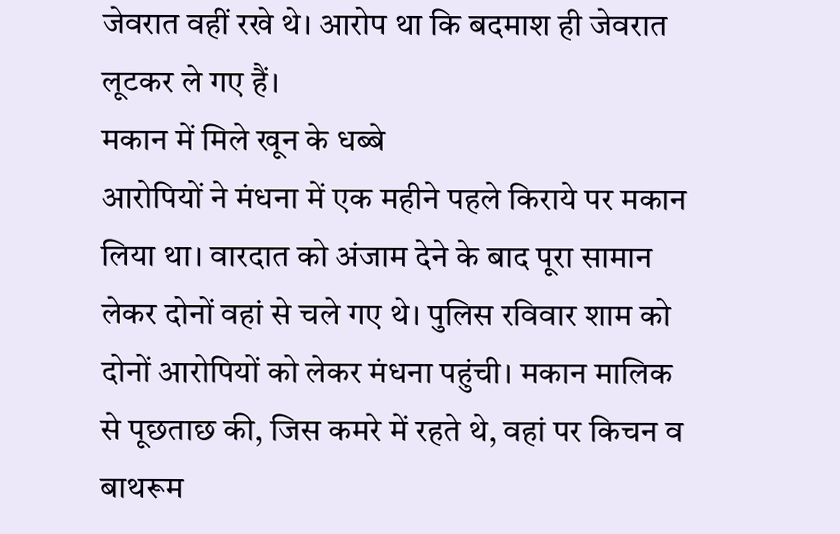जेवरात वहीं रखे थे। आरोप था कि बदमाश ही जेवरात लूटकर ले गए हैं।
मकान में मिले खून के धब्बे
आरोपियों ने मंधना में एक महीने पहले किराये पर मकान लिया था। वारदात को अंजाम देने के बाद पूरा सामान लेकर दोनों वहां से चले गए थे। पुलिस रविवार शाम को दोनों आरोपियों को लेकर मंधना पहुंची। मकान मालिक से पूछताछ की, जिस कमरे में रहते थे, वहां पर किचन व बाथरूम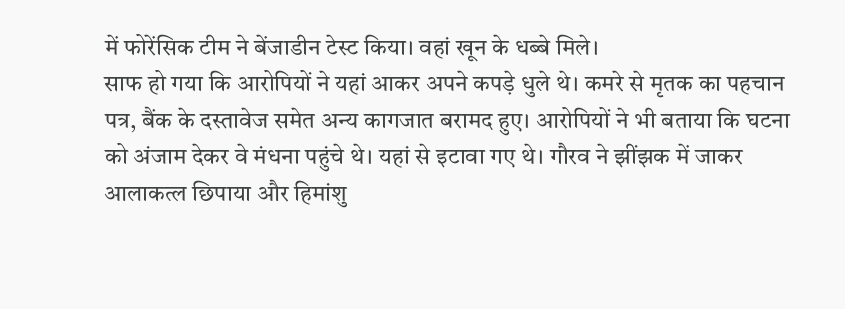में फोरेंसिक टीम ने बेंजाडीन टेस्ट किया। वहां खून के धब्बे मिले।
साफ हो गया कि आरोपियों ने यहां आकर अपने कपड़े धुले थे। कमरे से मृतक का पहचान पत्र, बैंक के दस्तावेज समेत अन्य कागजात बरामद हुए। आरोपियों ने भी बताया कि घटना को अंजाम देकर वे मंधना पहुंचे थे। यहां से इटावा गए थे। गौरव ने झींझक में जाकर आलाकत्ल छिपाया और हिमांशु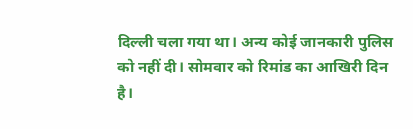दिल्ली चला गया था। अन्य कोई जानकारी पुलिस को नहीं दी। सोमवार को रिमांड का आखिरी दिन है।